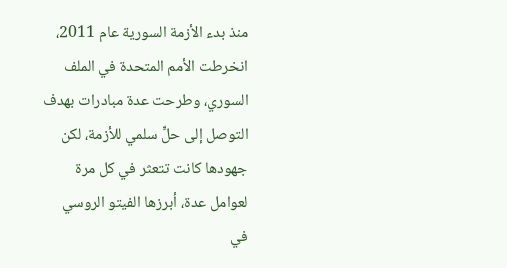منذ بدء الأزمة السورية عام 2011، انخرطت الأمم المتحدة في الملف السوري، وطرحت عدة مبادرات بهدف التوصل إلى حلٍّ سلمي للأزمة، لكن جهودها كانت تتعثر في كل مرة لعوامل عدة، أبرزها الفيتو الروسي في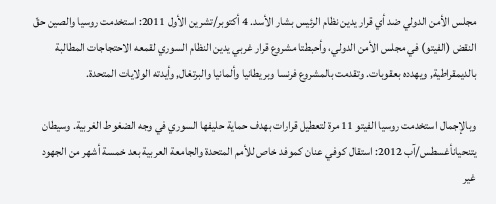مجلس الأمن الدولي ضد أي قرار يدين نظام الرئيس بشار الأسد. 4 أكتوبر/تشرين الأول 2011: استخدمت روسيا والصين حقّ النقض (الفيتو) في مجلس الأمن الدولي، وأحبطتا مشروع قرار غربي يدين النظام السوري لقمعه الاحتجاجات المطالبة بالديمقراطية, ويهدده بعقوبات. وتقدمت بالمشروع فرنسا وبريطانيا وألمانيا والبرتغال, وأيدته الولايات المتحدة.

وبالإجمال استخدمت روسيا الفيتو 11 مرة لتعطيل قرارات بهدف حماية حليفها السوري في وجه الضغوط الغربية. وسيطان يتنحيانأغسطس/آب 2012: استقال كوفي عنان كموفد خاص للأمم المتحدة والجامعة العربية بعد خمسة أشهر من الجهود غير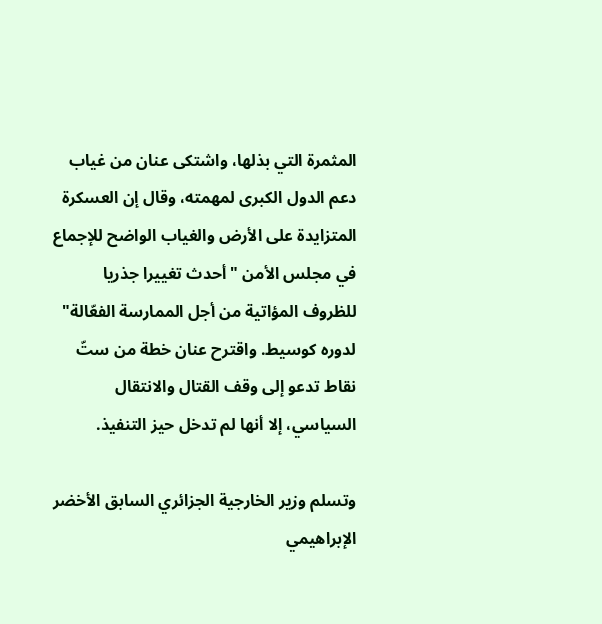المثمرة التي بذلها، واشتكى عنان من غياب دعم الدول الكبرى لمهمته، وقال إن العسكرة المتزايدة على الأرض والغياب الواضح للإجماع في مجلس الأمن "أحدث تغييرا جذريا للظروف المؤاتية من أجل الممارسة الفعّالة" لدوره كوسيط. واقترح عنان خطة من ستّ نقاط تدعو إلى وقف القتال والانتقال السياسي، إلا أنها لم تدخل حيز التنفيذ.

وتسلم وزير الخارجية الجزائري السابق الأخضر الإبراهيمي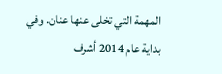المهمة التي تخلى عنها عنان. وفي بداية عام 2014 أشرف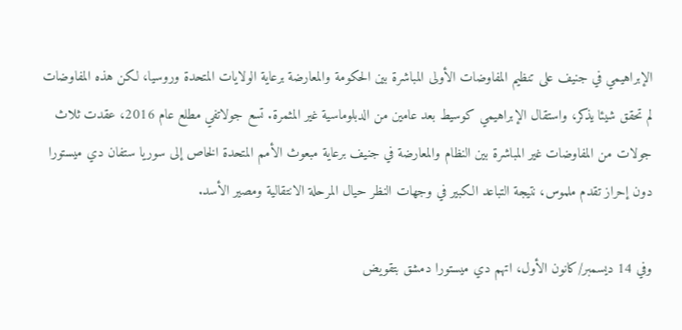الإبراهيمي في جنيف على تنظيم المفاوضات الأولى المباشرة بين الحكومة والمعارضة برعاية الولايات المتحدة وروسيا، لكن هذه المفاوضات لم تحقق شيئا يذكر، واستقال الإبراهيمي كوسيط بعد عامين من الدبلوماسية غير المثمرة. تسع جولاتفي مطلع عام 2016، عقدت ثلاث جولات من المفاوضات غير المباشرة بين النظام والمعارضة في جنيف برعاية مبعوث الأمم المتحدة الخاص إلى سوريا ستفان دي ميستورا دون إحراز تقدم ملموس، نتيجة التباعد الكبير في وجهات النظر حيال المرحلة الانتقالية ومصير الأسد.

وفي 14 ديسمبر/كانون الأول، اتهم دي ميستورا دمشق بتقويض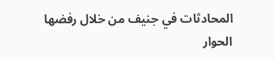المحادثات في جنيف من خلال رفضها الحوار